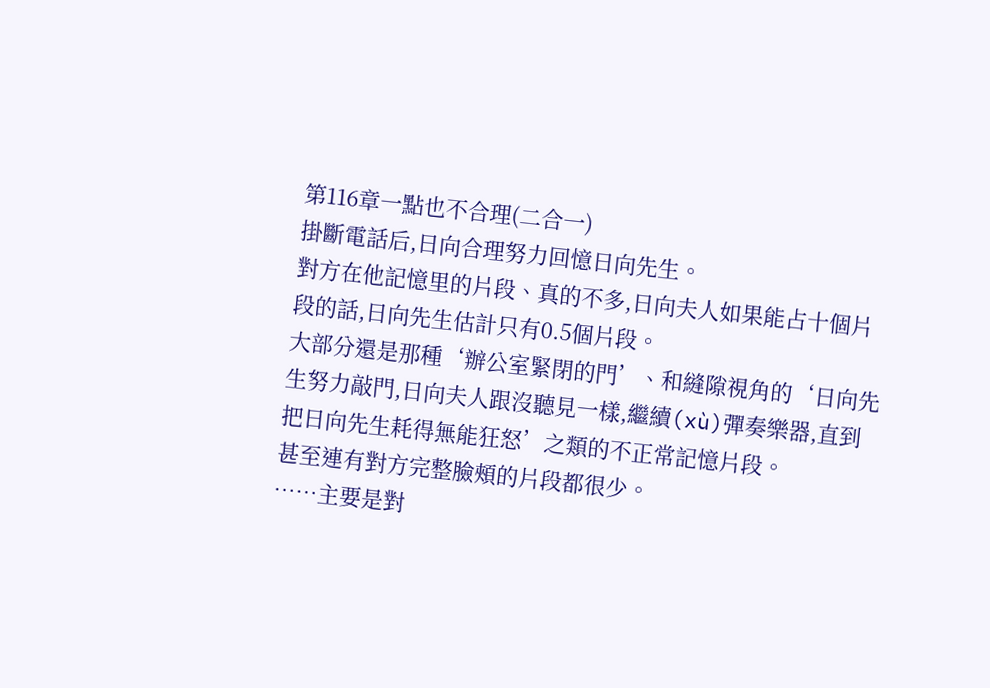第116章一點也不合理(二合一)
掛斷電話后,日向合理努力回憶日向先生。
對方在他記憶里的片段、真的不多,日向夫人如果能占十個片段的話,日向先生估計只有0.5個片段。
大部分還是那種‘辦公室緊閉的門’、和縫隙視角的‘日向先生努力敲門,日向夫人跟沒聽見一樣,繼續(xù)彈奏樂器,直到把日向先生耗得無能狂怒’之類的不正常記憶片段。
甚至連有對方完整臉頰的片段都很少。
……主要是對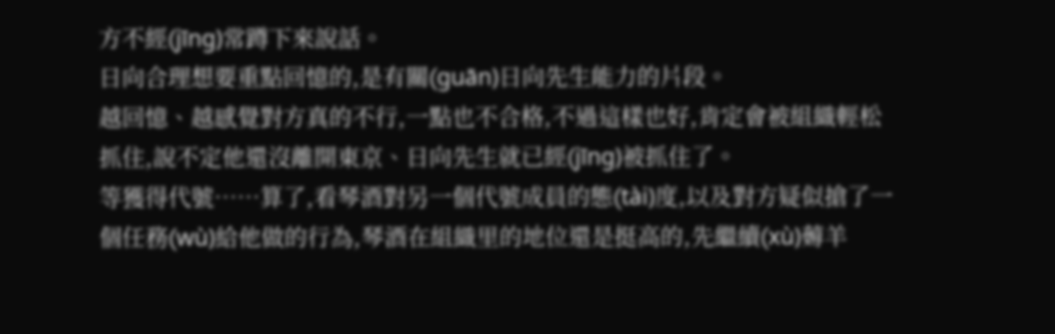方不經(jīng)常蹲下來說話。
日向合理想要重點回憶的,是有關(guān)日向先生能力的片段。
越回憶、越感覺對方真的不行,一點也不合格,不過這樣也好,肯定會被組織輕松抓住,說不定他還沒離開東京、日向先生就已經(jīng)被抓住了。
等獲得代號……算了,看琴酒對另一個代號成員的態(tài)度,以及對方疑似搶了一個任務(wù)給他做的行為,琴酒在組織里的地位還是挺高的,先繼續(xù)薅羊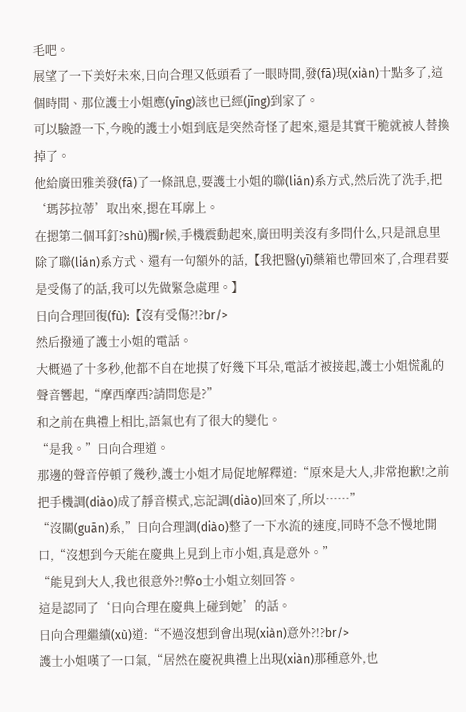毛吧。
展望了一下美好未來,日向合理又低頭看了一眼時間,發(fā)現(xiàn)十點多了,這個時間、那位護士小姐應(yīng)該也已經(jīng)到家了。
可以驗證一下,今晚的護士小姐到底是突然奇怪了起來,還是其實干脆就被人替換掉了。
他給廣田雅美發(fā)了一條訊息,要護士小姐的聯(lián)系方式,然后洗了洗手,把‘瑪莎拉蒂’取出來,摁在耳廓上。
在摁第二個耳釘?shù)臅r候,手機震動起來,廣田明美沒有多問什么,只是訊息里除了聯(lián)系方式、還有一句額外的話,【我把醫(yī)藥箱也帶回來了,合理君要是受傷了的話,我可以先做緊急處理。】
日向合理回復(fù):【沒有受傷?!?br/>
然后撥通了護士小姐的電話。
大概過了十多秒,他都不自在地摸了好幾下耳朵,電話才被接起,護士小姐慌亂的聲音響起,“摩西摩西?請問您是?”
和之前在典禮上相比,語氣也有了很大的變化。
“是我。”日向合理道。
那邊的聲音停頓了幾秒,護士小姐才局促地解釋道:“原來是大人,非常抱歉!之前把手機調(diào)成了靜音模式,忘記調(diào)回來了,所以……”
“沒關(guān)系,”日向合理調(diào)整了一下水流的速度,同時不急不慢地開口,“沒想到今天能在慶典上見到上市小姐,真是意外。”
“能見到大人,我也很意外?!弊o士小姐立刻回答。
這是認同了‘日向合理在慶典上碰到她’的話。
日向合理繼續(xù)道:“不過沒想到會出現(xiàn)意外?!?br/>
護士小姐嘆了一口氣,“居然在慶祝典禮上出現(xiàn)那種意外,也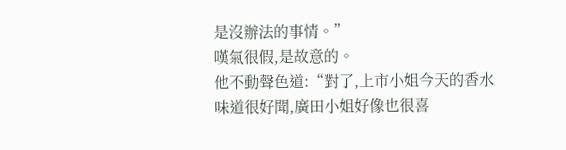是沒辦法的事情。”
嘆氣很假,是故意的。
他不動聲色道:“對了,上市小姐今天的香水味道很好聞,廣田小姐好像也很喜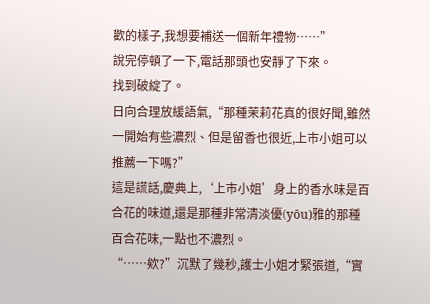歡的樣子,我想要補送一個新年禮物……”
說完停頓了一下,電話那頭也安靜了下來。
找到破綻了。
日向合理放緩語氣,“那種茉莉花真的很好聞,雖然一開始有些濃烈、但是留香也很近,上市小姐可以推薦一下嗎?”
這是謊話,慶典上,‘上市小姐’身上的香水味是百合花的味道,還是那種非常清淡優(yōu)雅的那種百合花味,一點也不濃烈。
“……欸?”沉默了幾秒,護士小姐才緊張道,“實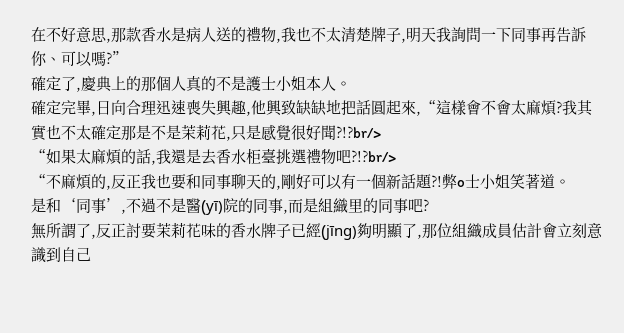在不好意思,那款香水是病人送的禮物,我也不太清楚牌子,明天我詢問一下同事再告訴你、可以嗎?”
確定了,慶典上的那個人真的不是護士小姐本人。
確定完畢,日向合理迅速喪失興趣,他興致缺缺地把話圓起來,“這樣會不會太麻煩?我其實也不太確定那是不是茉莉花,只是感覺很好聞?!?br/>
“如果太麻煩的話,我還是去香水柜臺挑選禮物吧?!?br/>
“不麻煩的,反正我也要和同事聊天的,剛好可以有一個新話題?!弊o士小姐笑著道。
是和‘同事’,不過不是醫(yī)院的同事,而是組織里的同事吧?
無所謂了,反正討要茉莉花味的香水牌子已經(jīng)夠明顯了,那位組織成員估計會立刻意識到自己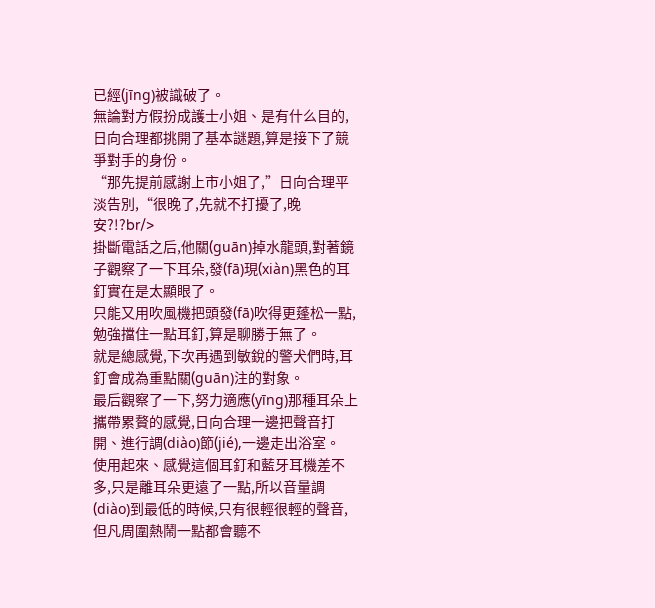已經(jīng)被識破了。
無論對方假扮成護士小姐、是有什么目的,日向合理都挑開了基本謎題,算是接下了競爭對手的身份。
“那先提前感謝上市小姐了,”日向合理平淡告別,“很晚了,先就不打擾了,晚安?!?br/>
掛斷電話之后,他關(guān)掉水龍頭,對著鏡子觀察了一下耳朵,發(fā)現(xiàn)黑色的耳釘實在是太顯眼了。
只能又用吹風機把頭發(fā)吹得更蓬松一點,勉強擋住一點耳釘,算是聊勝于無了。
就是總感覺,下次再遇到敏銳的警犬們時,耳釘會成為重點關(guān)注的對象。
最后觀察了一下,努力適應(yīng)那種耳朵上攜帶累贅的感覺,日向合理一邊把聲音打開、進行調(diào)節(jié),一邊走出浴室。
使用起來、感覺這個耳釘和藍牙耳機差不多,只是離耳朵更遠了一點,所以音量調(diào)到最低的時候,只有很輕很輕的聲音,但凡周圍熱鬧一點都會聽不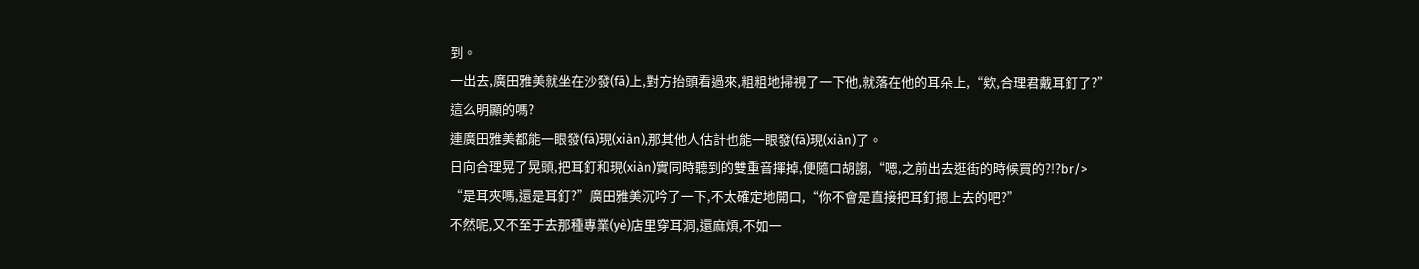到。
一出去,廣田雅美就坐在沙發(fā)上,對方抬頭看過來,粗粗地掃視了一下他,就落在他的耳朵上,“欸,合理君戴耳釘了?”
這么明顯的嗎?
連廣田雅美都能一眼發(fā)現(xiàn),那其他人估計也能一眼發(fā)現(xiàn)了。
日向合理晃了晃頭,把耳釘和現(xiàn)實同時聽到的雙重音揮掉,便隨口胡謅,“嗯,之前出去逛街的時候買的?!?br/>
“是耳夾嗎,還是耳釘?”廣田雅美沉吟了一下,不太確定地開口,“你不會是直接把耳釘摁上去的吧?”
不然呢,又不至于去那種專業(yè)店里穿耳洞,還麻煩,不如一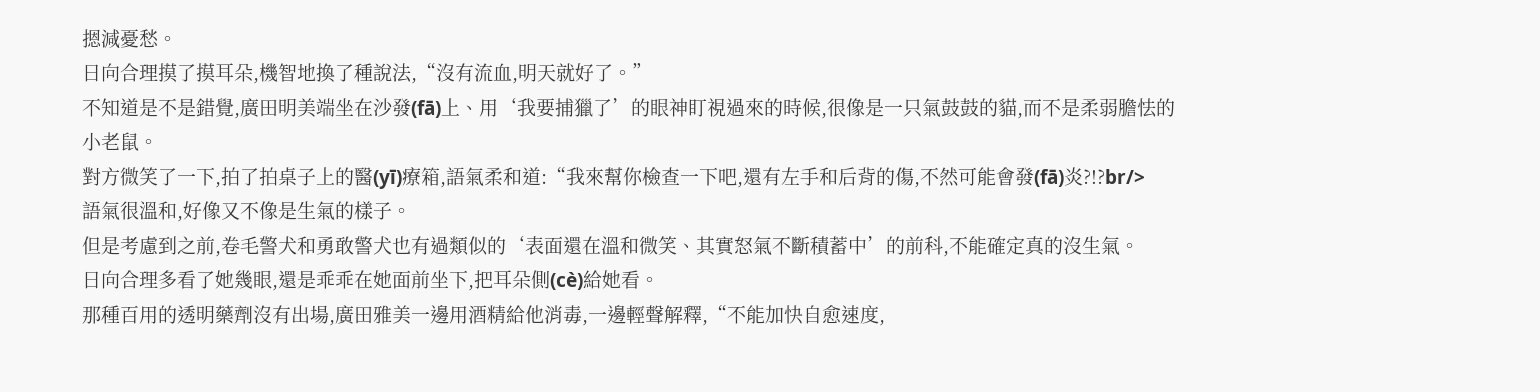摁減憂愁。
日向合理摸了摸耳朵,機智地換了種說法,“沒有流血,明天就好了。”
不知道是不是錯覺,廣田明美端坐在沙發(fā)上、用‘我要捕獵了’的眼神盯視過來的時候,很像是一只氣鼓鼓的貓,而不是柔弱膽怯的小老鼠。
對方微笑了一下,拍了拍桌子上的醫(yī)療箱,語氣柔和道:“我來幫你檢查一下吧,還有左手和后背的傷,不然可能會發(fā)炎?!?br/>
語氣很溫和,好像又不像是生氣的樣子。
但是考慮到之前,卷毛警犬和勇敢警犬也有過類似的‘表面還在溫和微笑、其實怒氣不斷積蓄中’的前科,不能確定真的沒生氣。
日向合理多看了她幾眼,還是乖乖在她面前坐下,把耳朵側(cè)給她看。
那種百用的透明藥劑沒有出場,廣田雅美一邊用酒精給他消毒,一邊輕聲解釋,“不能加快自愈速度,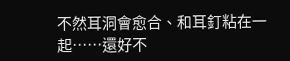不然耳洞會愈合、和耳釘粘在一起……還好不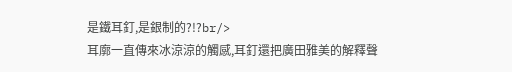是鐵耳釘,是銀制的?!?br/>
耳廓一直傳來冰涼涼的觸感,耳釘還把廣田雅美的解釋聲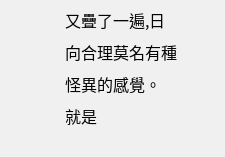又疊了一遍,日向合理莫名有種怪異的感覺。
就是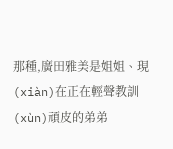那種,廣田雅美是姐姐、現(xiàn)在正在輕聲教訓(xùn)頑皮的弟弟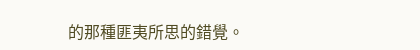的那種匪夷所思的錯覺。